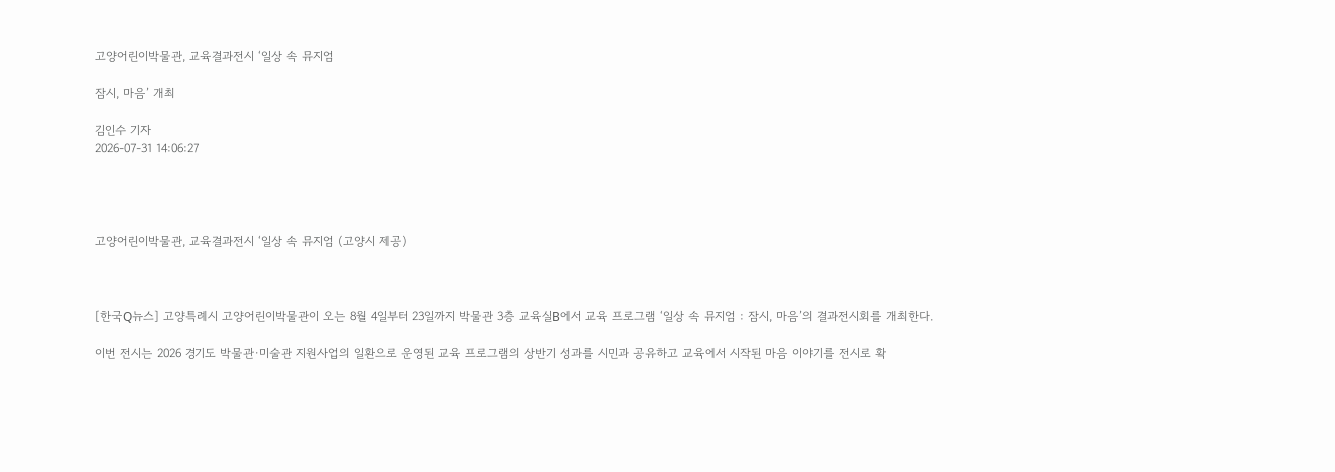고양어린이박물관, 교육결과전시 ‘일상 속 뮤지엄

잠시, 마음’ 개최

김인수 기자
2026-07-31 14:06:27




고양어린이박물관, 교육결과전시 ‘일상 속 뮤지엄 (고양시 제공)



[한국Q뉴스] 고양특례시 고양어린이박물관이 오는 8월 4일부터 23일까지 박물관 3층 교육실B에서 교육 프로그램 ‘일상 속 뮤지엄 : 잠시, 마음’의 결과전시회를 개최한다.

이번 전시는 2026 경기도 박물관·미술관 지원사업의 일환으로 운영된 교육 프로그램의 상반기 성과를 시민과 공유하고 교육에서 시작된 마음 이야기를 전시로 확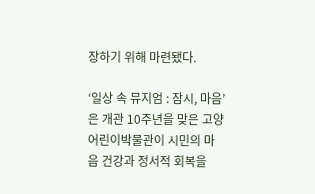장하기 위해 마련됐다.

‘일상 속 뮤지엄 : 잠시, 마음’은 개관 10주년을 맞은 고양어린이박물관이 시민의 마음 건강과 정서적 회복을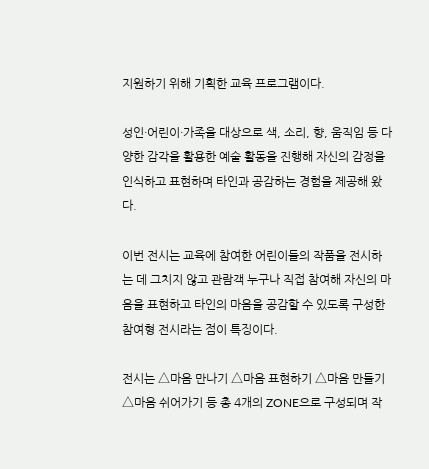지원하기 위해 기획한 교육 프로그램이다.

성인·어린이·가족을 대상으로 색, 소리, 향, 움직임 등 다양한 감각을 활용한 예술 활동을 진행해 자신의 감정을 인식하고 표현하며 타인과 공감하는 경험을 제공해 왔다.

이번 전시는 교육에 참여한 어린이들의 작품을 전시하는 데 그치지 않고 관람객 누구나 직접 참여해 자신의 마음을 표현하고 타인의 마음을 공감할 수 있도록 구성한 참여형 전시라는 점이 특징이다.

전시는 △마음 만나기 △마음 표현하기 △마음 만들기 △마음 쉬어가기 등 총 4개의 ZONE으로 구성되며 작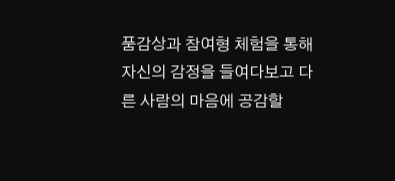품감상과 참여형 체험을 통해 자신의 감정을 들여다보고 다른 사람의 마음에 공감할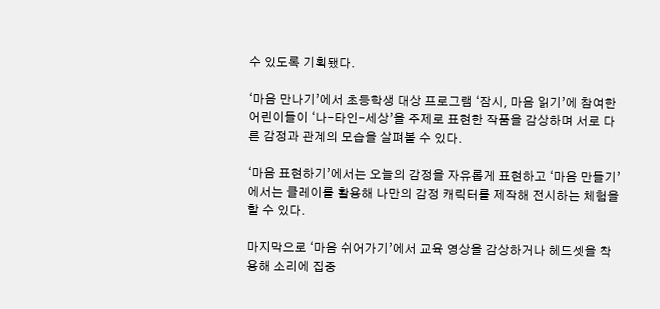수 있도록 기획됐다.

‘마음 만나기’에서 초등학생 대상 프로그램 ‘잠시, 마음 읽기’에 참여한 어린이들이 ‘나-타인-세상’을 주제로 표현한 작품을 감상하며 서로 다른 감정과 관계의 모습을 살펴볼 수 있다.

‘마음 표현하기’에서는 오늘의 감정을 자유롭게 표현하고 ‘마음 만들기’에서는 클레이를 활용해 나만의 감정 캐릭터를 제작해 전시하는 체험을 할 수 있다.

마지막으로 ‘마음 쉬어가기’에서 교육 영상을 감상하거나 헤드셋을 착용해 소리에 집중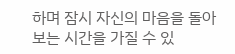하며 잠시 자신의 마음을 돌아보는 시간을 가질 수 있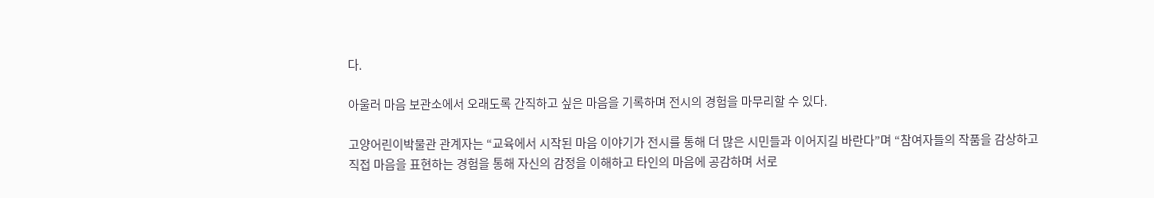다.

아울러 마음 보관소에서 오래도록 간직하고 싶은 마음을 기록하며 전시의 경험을 마무리할 수 있다.

고양어린이박물관 관계자는 “교육에서 시작된 마음 이야기가 전시를 통해 더 많은 시민들과 이어지길 바란다”며 “참여자들의 작품을 감상하고 직접 마음을 표현하는 경험을 통해 자신의 감정을 이해하고 타인의 마음에 공감하며 서로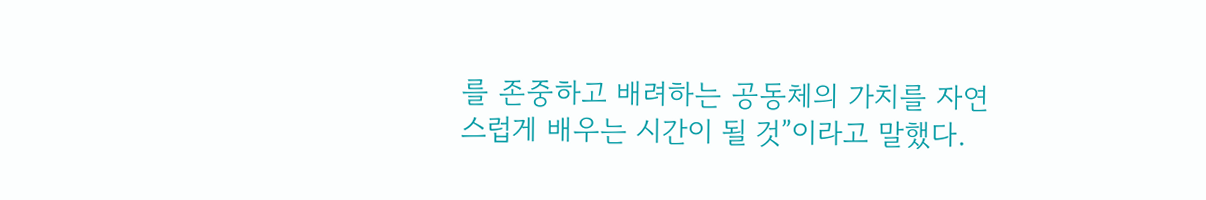를 존중하고 배려하는 공동체의 가치를 자연스럽게 배우는 시간이 될 것”이라고 말했다.